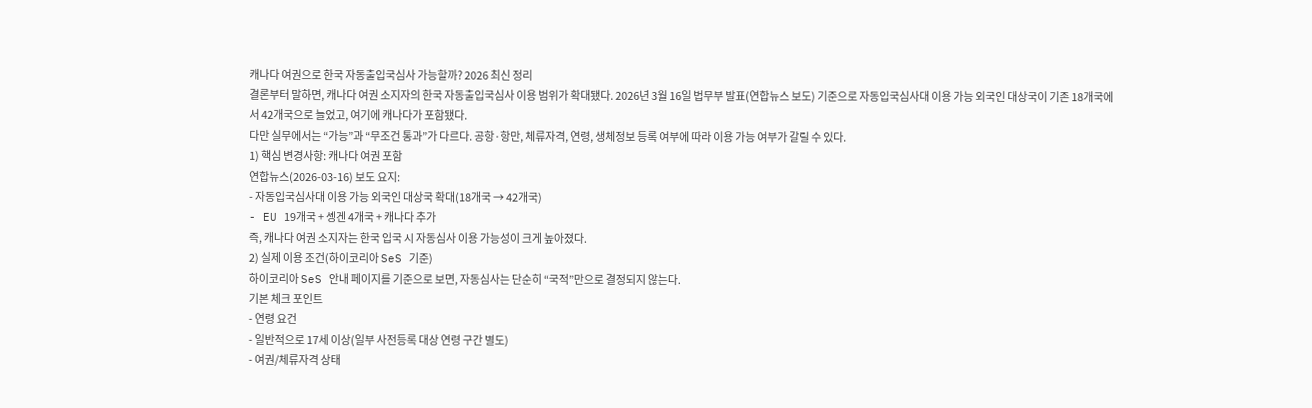캐나다 여권으로 한국 자동출입국심사 가능할까? 2026 최신 정리
결론부터 말하면, 캐나다 여권 소지자의 한국 자동출입국심사 이용 범위가 확대됐다. 2026년 3월 16일 법무부 발표(연합뉴스 보도) 기준으로 자동입국심사대 이용 가능 외국인 대상국이 기존 18개국에서 42개국으로 늘었고, 여기에 캐나다가 포함됐다.
다만 실무에서는 “가능”과 “무조건 통과”가 다르다. 공항·항만, 체류자격, 연령, 생체정보 등록 여부에 따라 이용 가능 여부가 갈릴 수 있다.
1) 핵심 변경사항: 캐나다 여권 포함
연합뉴스(2026-03-16) 보도 요지:
- 자동입국심사대 이용 가능 외국인 대상국 확대(18개국 → 42개국)
- EU 19개국 + 솅겐 4개국 + 캐나다 추가
즉, 캐나다 여권 소지자는 한국 입국 시 자동심사 이용 가능성이 크게 높아졌다.
2) 실제 이용 조건(하이코리아 SeS 기준)
하이코리아 SeS 안내 페이지를 기준으로 보면, 자동심사는 단순히 “국적”만으로 결정되지 않는다.
기본 체크 포인트
- 연령 요건
- 일반적으로 17세 이상(일부 사전등록 대상 연령 구간 별도)
- 여권/체류자격 상태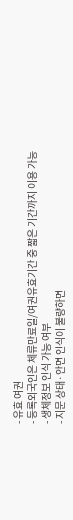- 유효 여권
- 등록외국인은 체류만료일/여권유효기간 중 짧은 기간까지 이용 가능
- 생체정보 인식 가능 여부
- 지문 상태·안면 인식이 불량하면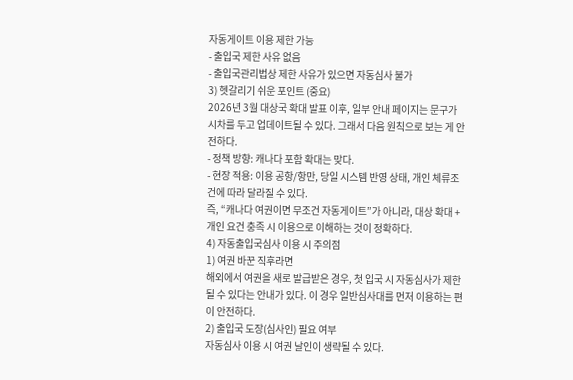자동게이트 이용 제한 가능
- 출입국 제한 사유 없음
- 출입국관리법상 제한 사유가 있으면 자동심사 불가
3) 헷갈리기 쉬운 포인트 (중요)
2026년 3월 대상국 확대 발표 이후, 일부 안내 페이지는 문구가 시차를 두고 업데이트될 수 있다. 그래서 다음 원칙으로 보는 게 안전하다.
- 정책 방향: 캐나다 포함 확대는 맞다.
- 현장 적용: 이용 공항/항만, 당일 시스템 반영 상태, 개인 체류조건에 따라 달라질 수 있다.
즉, “캐나다 여권이면 무조건 자동게이트”가 아니라, 대상 확대 + 개인 요건 충족 시 이용으로 이해하는 것이 정확하다.
4) 자동출입국심사 이용 시 주의점
1) 여권 바꾼 직후라면
해외에서 여권을 새로 발급받은 경우, 첫 입국 시 자동심사가 제한될 수 있다는 안내가 있다. 이 경우 일반심사대를 먼저 이용하는 편이 안전하다.
2) 출입국 도장(심사인) 필요 여부
자동심사 이용 시 여권 날인이 생략될 수 있다.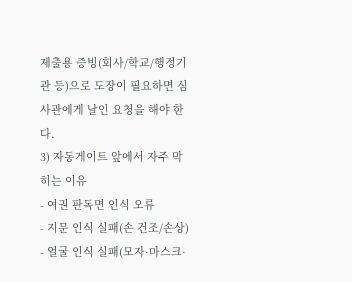제출용 증빙(회사/학교/행정기관 등)으로 도장이 필요하면 심사관에게 날인 요청을 해야 한다.
3) 자동게이트 앞에서 자주 막히는 이유
- 여권 판독면 인식 오류
- 지문 인식 실패(손 건조/손상)
- 얼굴 인식 실패(모자·마스크·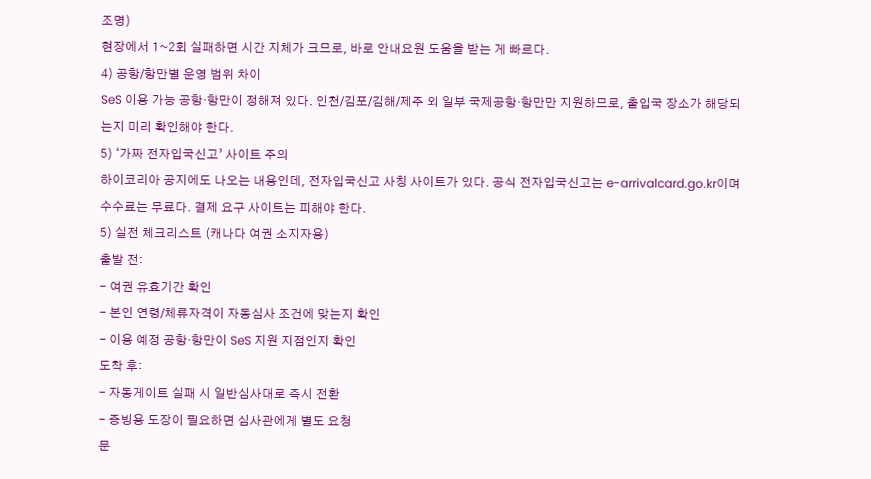조명)
현장에서 1~2회 실패하면 시간 지체가 크므로, 바로 안내요원 도움을 받는 게 빠르다.
4) 공항/항만별 운영 범위 차이
SeS 이용 가능 공항·항만이 정해져 있다. 인천/김포/김해/제주 외 일부 국제공항·항만만 지원하므로, 출입국 장소가 해당되는지 미리 확인해야 한다.
5) ‘가짜 전자입국신고’ 사이트 주의
하이코리아 공지에도 나오는 내용인데, 전자입국신고 사칭 사이트가 있다. 공식 전자입국신고는 e-arrivalcard.go.kr이며 수수료는 무료다. 결제 요구 사이트는 피해야 한다.
5) 실전 체크리스트 (캐나다 여권 소지자용)
출발 전:
- 여권 유효기간 확인
- 본인 연령/체류자격이 자동심사 조건에 맞는지 확인
- 이용 예정 공항·항만이 SeS 지원 지점인지 확인
도착 후:
- 자동게이트 실패 시 일반심사대로 즉시 전환
- 증빙용 도장이 필요하면 심사관에게 별도 요청
문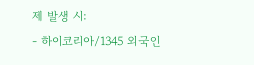제 발생 시:
- 하이코리아/1345 외국인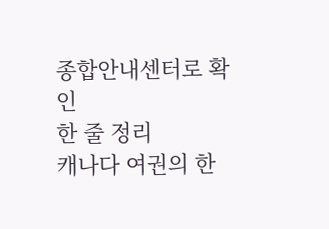종합안내센터로 확인
한 줄 정리
캐나다 여권의 한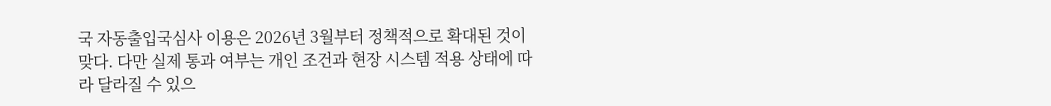국 자동출입국심사 이용은 2026년 3월부터 정책적으로 확대된 것이 맞다. 다만 실제 통과 여부는 개인 조건과 현장 시스템 적용 상태에 따라 달라질 수 있으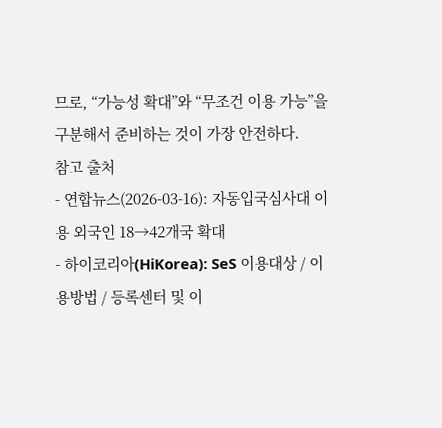므로, “가능성 확대”와 “무조건 이용 가능”을 구분해서 준비하는 것이 가장 안전하다.
참고 출처
- 연합뉴스(2026-03-16): 자동입국심사대 이용 외국인 18→42개국 확대
- 하이코리아(HiKorea): SeS 이용대상 / 이용방법 / 등록센터 및 이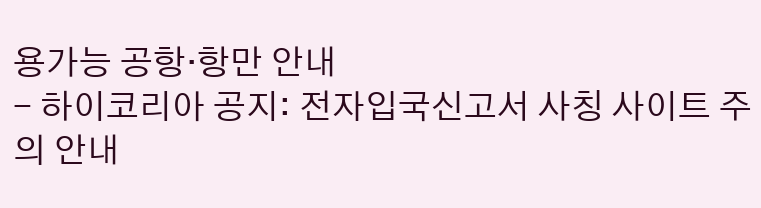용가능 공항·항만 안내
- 하이코리아 공지: 전자입국신고서 사칭 사이트 주의 안내